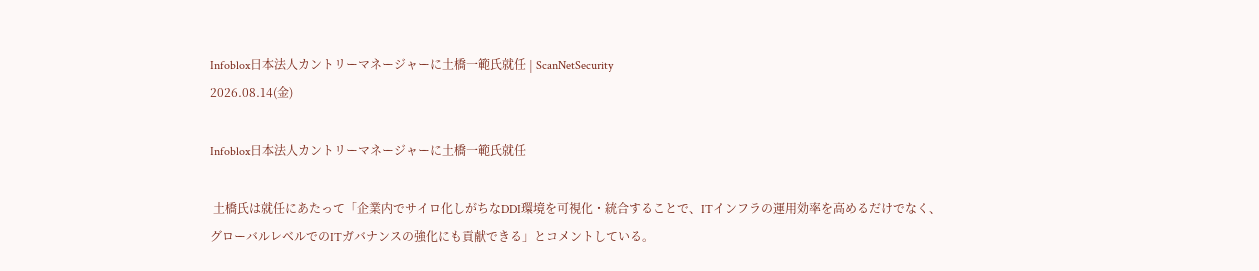Infoblox日本法人カントリーマネージャーに土橋一範氏就任 | ScanNetSecurity
2026.08.14(金)

Infoblox日本法人カントリーマネージャーに土橋一範氏就任

 土橋氏は就任にあたって「企業内でサイロ化しがちなDDI環境を可視化・統合することで、ITインフラの運用効率を高めるだけでなく、グローバルレベルでのITガバナンスの強化にも貢献できる」とコメントしている。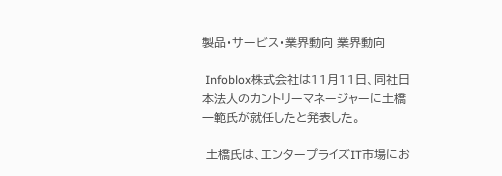製品・サービス・業界動向 業界動向

 Infoblox株式会社は11月11日、同社日本法人のカントリーマネージャーに土橋一範氏が就任したと発表した。

 土橋氏は、エンタープライズIT市場にお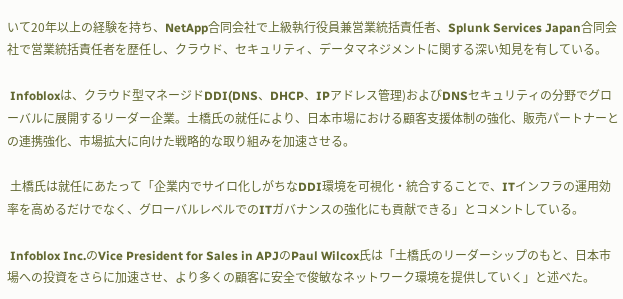いて20年以上の経験を持ち、NetApp合同会社で上級執行役員兼営業統括責任者、Splunk Services Japan合同会社で営業統括責任者を歴任し、クラウド、セキュリティ、データマネジメントに関する深い知見を有している。

 Infobloxは、クラウド型マネージドDDI(DNS、DHCP、IPアドレス管理)およびDNSセキュリティの分野でグローバルに展開するリーダー企業。土橋氏の就任により、日本市場における顧客支援体制の強化、販売パートナーとの連携強化、市場拡大に向けた戦略的な取り組みを加速させる。

 土橋氏は就任にあたって「企業内でサイロ化しがちなDDI環境を可視化・統合することで、ITインフラの運用効率を高めるだけでなく、グローバルレベルでのITガバナンスの強化にも貢献できる」とコメントしている。

 Infoblox Inc.のVice President for Sales in APJのPaul Wilcox氏は「土橋氏のリーダーシップのもと、日本市場への投資をさらに加速させ、より多くの顧客に安全で俊敏なネットワーク環境を提供していく」と述べた。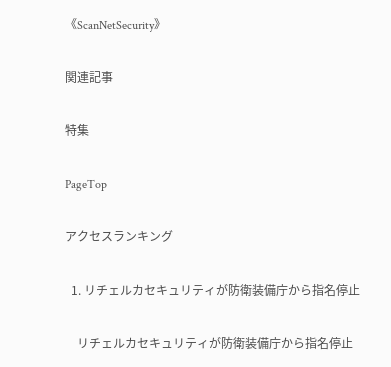《ScanNetSecurity》

関連記事

特集

PageTop

アクセスランキング

  1. リチェルカセキュリティが防衛装備庁から指名停止

    リチェルカセキュリティが防衛装備庁から指名停止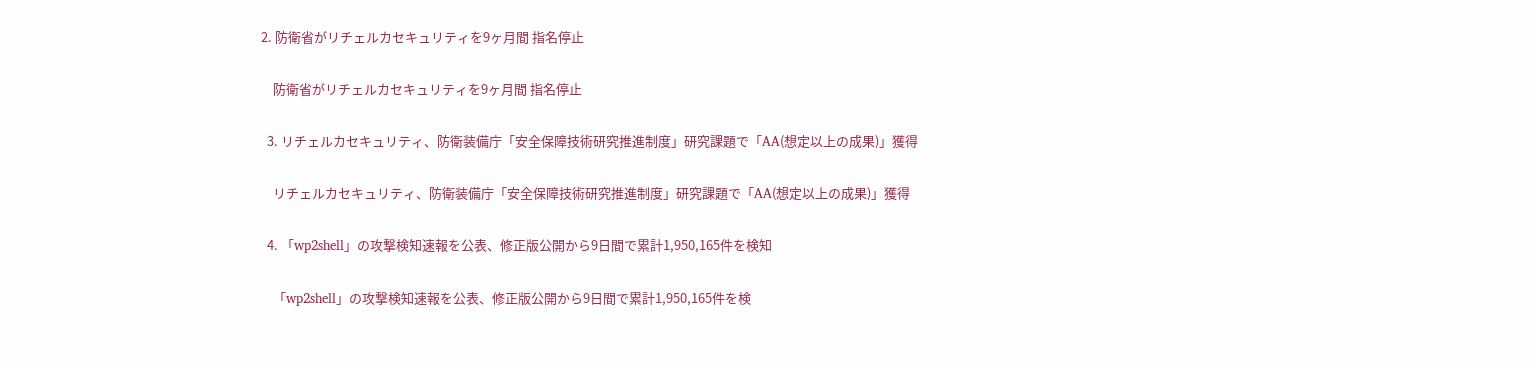2. 防衛省がリチェルカセキュリティを9ヶ月間 指名停止

    防衛省がリチェルカセキュリティを9ヶ月間 指名停止

  3. リチェルカセキュリティ、防衛装備庁「安全保障技術研究推進制度」研究課題で「AA(想定以上の成果)」獲得

    リチェルカセキュリティ、防衛装備庁「安全保障技術研究推進制度」研究課題で「AA(想定以上の成果)」獲得

  4. 「wp2shell」の攻撃検知速報を公表、修正版公開から9日間で累計1,950,165件を検知

    「wp2shell」の攻撃検知速報を公表、修正版公開から9日間で累計1,950,165件を検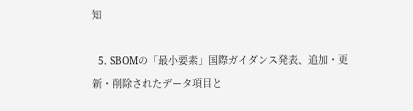知

  5. SBOMの「最小要素」国際ガイダンス発表、追加・更新・削除されたデータ項目と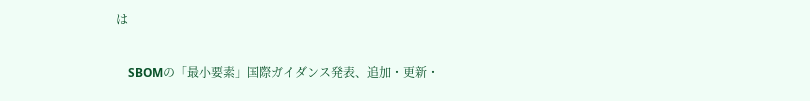は

    SBOMの「最小要素」国際ガイダンス発表、追加・更新・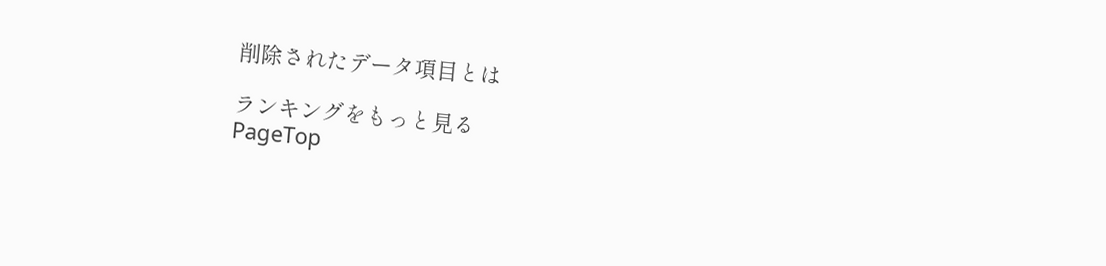削除されたデータ項目とは

ランキングをもっと見る
PageTop